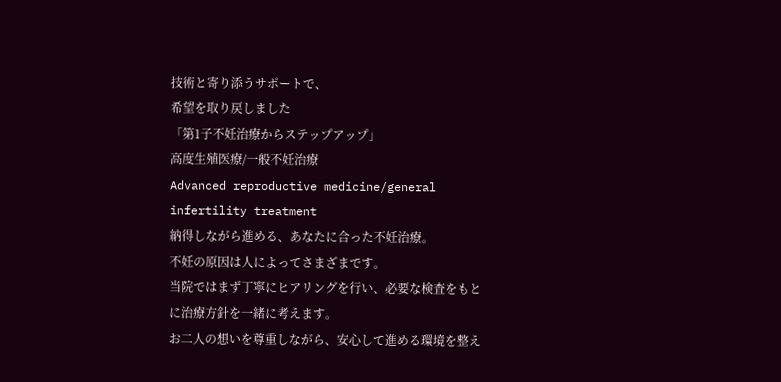技術と寄り添うサポートで、
希望を取り戻しました
「第1子不妊治療からステップアップ」
高度生殖医療/一般不妊治療
Advanced reproductive medicine/general infertility treatment
納得しながら進める、あなたに合った不妊治療。
不妊の原因は人によってさまざまです。
当院ではまず丁寧にヒアリングを行い、必要な検査をもとに治療方針を一緒に考えます。
お二人の想いを尊重しながら、安心して進める環境を整え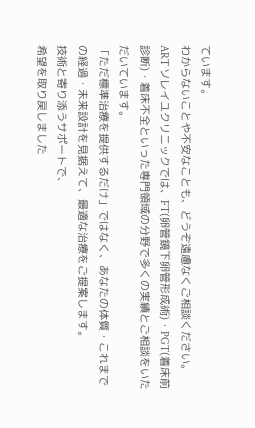ています。
わからないことや不安なことも、どうぞ遠慮なくご相談ください。
ART ソレイユクリニックでは、FT(卵管鏡下卵管形成術)・PGT(着床前診断)・着床不全といった専門領域の分野で多くの実績とご相談をいただいています。
「ただ標準治療を提供するだけ」ではなく、あなたの体質・これまでの経過・未来設計を見据えて、最適な治療をご提案します。
技術と寄り添うサポートで、
希望を取り戻しました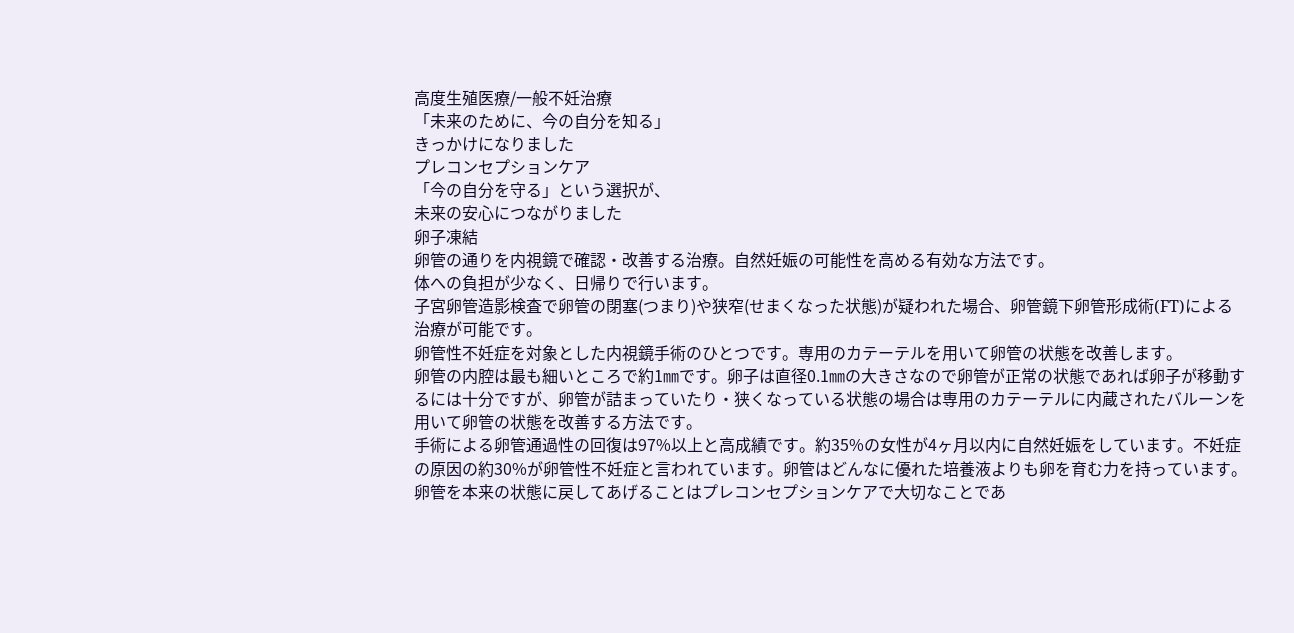高度生殖医療/一般不妊治療
「未来のために、今の自分を知る」
きっかけになりました
プレコンセプションケア
「今の自分を守る」という選択が、
未来の安心につながりました
卵子凍結
卵管の通りを内視鏡で確認・改善する治療。自然妊娠の可能性を高める有効な方法です。
体への負担が少なく、日帰りで行います。
子宮卵管造影検査で卵管の閉塞(つまり)や狭窄(せまくなった状態)が疑われた場合、卵管鏡下卵管形成術(FT)による治療が可能です。
卵管性不妊症を対象とした内視鏡手術のひとつです。専用のカテーテルを用いて卵管の状態を改善します。
卵管の内腔は最も細いところで約1㎜です。卵子は直径0.1㎜の大きさなので卵管が正常の状態であれば卵子が移動するには十分ですが、卵管が詰まっていたり・狭くなっている状態の場合は専用のカテーテルに内蔵されたバルーンを用いて卵管の状態を改善する方法です。
手術による卵管通過性の回復は97%以上と高成績です。約35%の女性が4ヶ月以内に自然妊娠をしています。不妊症の原因の約30%が卵管性不妊症と言われています。卵管はどんなに優れた培養液よりも卵を育む力を持っています。卵管を本来の状態に戻してあげることはプレコンセプションケアで大切なことであ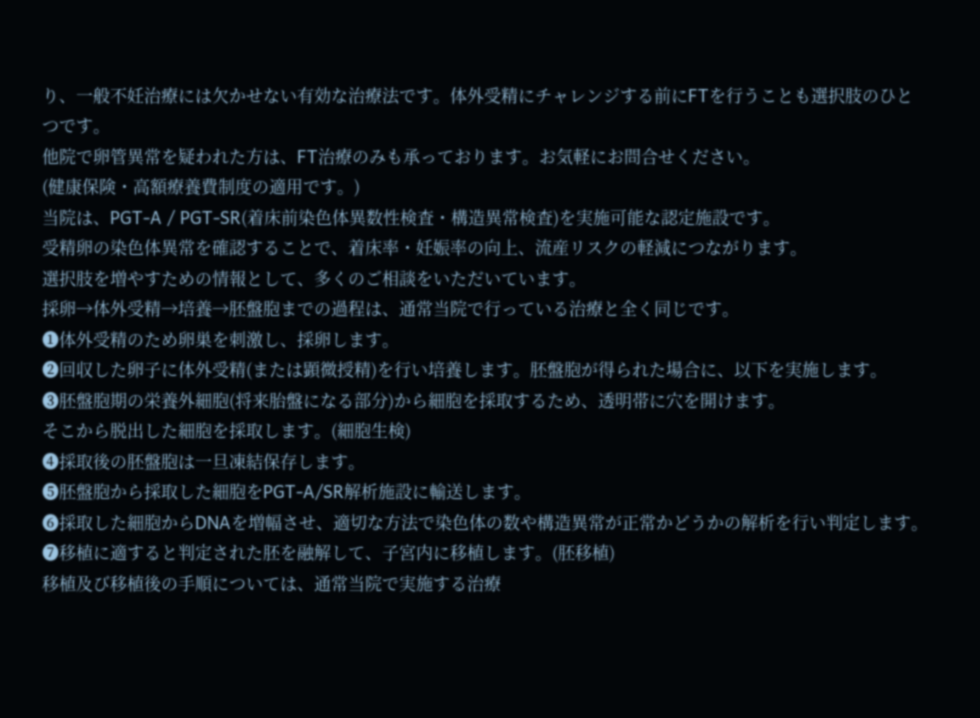り、一般不妊治療には欠かせない有効な治療法です。体外受精にチャレンジする前にFTを行うことも選択肢のひとつです。
他院で卵管異常を疑われた方は、FT治療のみも承っております。お気軽にお問合せください。
(健康保険・高額療養費制度の適用です。)
当院は、PGT-A / PGT-SR(着床前染色体異数性検査・構造異常検査)を実施可能な認定施設です。
受精卵の染色体異常を確認することで、着床率・妊娠率の向上、流産リスクの軽減につながります。
選択肢を増やすための情報として、多くのご相談をいただいています。
採卵→体外受精→培養→胚盤胞までの過程は、通常当院で行っている治療と全く同じです。
❶体外受精のため卵巣を刺激し、採卵します。
❷回収した卵子に体外受精(または顕微授精)を行い培養します。胚盤胞が得られた場合に、以下を実施します。
❸胚盤胞期の栄養外細胞(将来胎盤になる部分)から細胞を採取するため、透明帯に穴を開けます。
そこから脱出した細胞を採取します。(細胞生検)
❹採取後の胚盤胞は一旦凍結保存します。
❺胚盤胞から採取した細胞をPGT-A/SR解析施設に輸送します。
❻採取した細胞からDNAを増幅させ、適切な方法で染色体の数や構造異常が正常かどうかの解析を行い判定します。
❼移植に適すると判定された胚を融解して、子宮内に移植します。(胚移植)
移植及び移植後の手順については、通常当院で実施する治療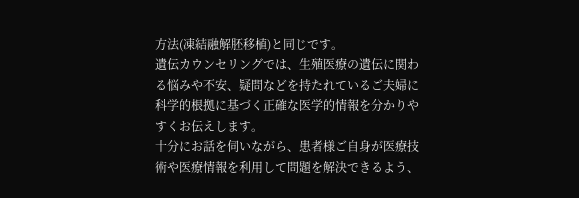方法(凍結融解胚移植)と同じです。
遺伝カウンセリングでは、生殖医療の遺伝に関わる悩みや不安、疑問などを持たれているご夫婦に科学的根拠に基づく正確な医学的情報を分かりやすくお伝えします。
十分にお話を伺いながら、患者様ご自身が医療技術や医療情報を利用して問題を解決できるよう、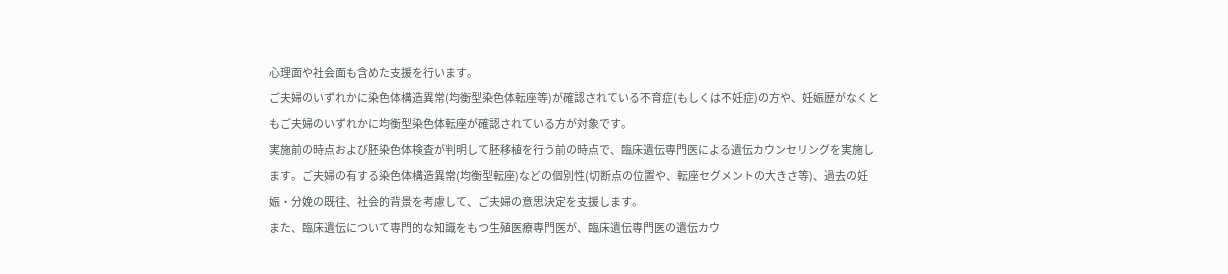心理面や社会面も含めた支援を行います。
ご夫婦のいずれかに染色体構造異常(均衡型染色体転座等)が確認されている不育症(もしくは不妊症)の方や、妊娠歴がなくともご夫婦のいずれかに均衡型染色体転座が確認されている方が対象です。
実施前の時点および胚染色体検査が判明して胚移植を行う前の時点で、臨床遺伝専門医による遺伝カウンセリングを実施します。ご夫婦の有する染色体構造異常(均衡型転座)などの個別性(切断点の位置や、転座セグメントの大きさ等)、過去の妊娠・分娩の既往、社会的背景を考慮して、ご夫婦の意思決定を支援します。
また、臨床遺伝について専門的な知識をもつ生殖医療専門医が、臨床遺伝専門医の遺伝カウ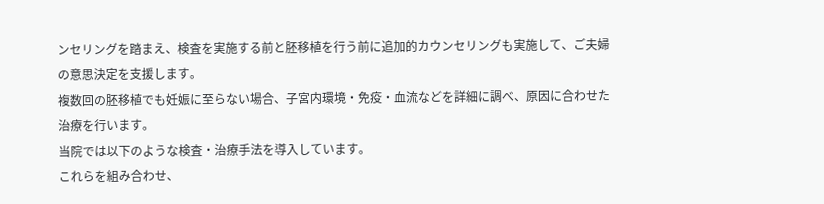ンセリングを踏まえ、検査を実施する前と胚移植を行う前に追加的カウンセリングも実施して、ご夫婦の意思決定を支援します。
複数回の胚移植でも妊娠に至らない場合、子宮内環境・免疫・血流などを詳細に調べ、原因に合わせた治療を行います。
当院では以下のような検査・治療手法を導入しています。
これらを組み合わせ、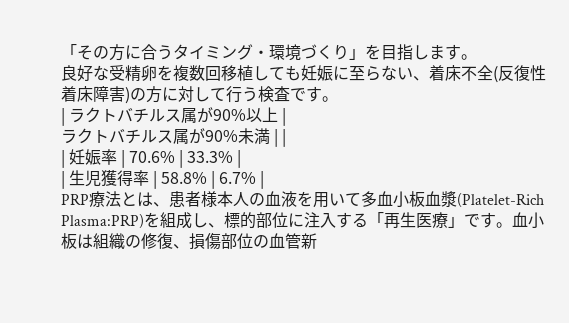「その方に合うタイミング・環境づくり」を目指します。
良好な受精卵を複数回移植しても妊娠に至らない、着床不全(反復性着床障害)の方に対して行う検査です。
| ラクトバチルス属が90%以上 |
ラクトバチルス属が90%未満 | |
| 妊娠率 | 70.6% | 33.3% |
| 生児獲得率 | 58.8% | 6.7% |
PRP療法とは、患者様本人の血液を用いて多血小板血漿(Platelet-Rich Plasma:PRP)を組成し、標的部位に注入する「再生医療」です。血小板は組織の修復、損傷部位の血管新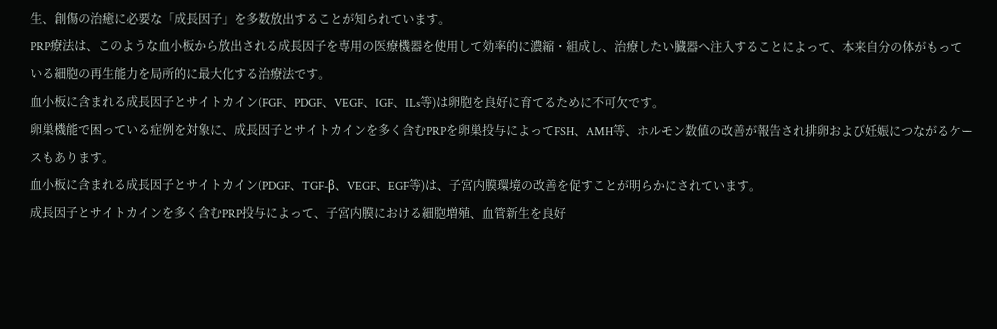生、創傷の治癒に必要な「成長因子」を多数放出することが知られています。
PRP療法は、このような血小板から放出される成長因子を専用の医療機器を使用して効率的に濃縮・組成し、治療したい臓器へ注入することによって、本来自分の体がもっている細胞の再生能力を局所的に最大化する治療法です。
血小板に含まれる成長因子とサイトカイン(FGF、PDGF、VEGF、IGF、ILs等)は卵胞を良好に育てるために不可欠です。
卵巣機能で困っている症例を対象に、成長因子とサイトカインを多く含むPRPを卵巣投与によってFSH、AMH等、ホルモン数値の改善が報告され排卵および妊娠につながるケースもあります。
血小板に含まれる成長因子とサイトカイン(PDGF、TGF-β、VEGF、EGF等)は、子宮内膜環境の改善を促すことが明らかにされています。
成長因子とサイトカインを多く含むPRP投与によって、子宮内膜における細胞増殖、血管新生を良好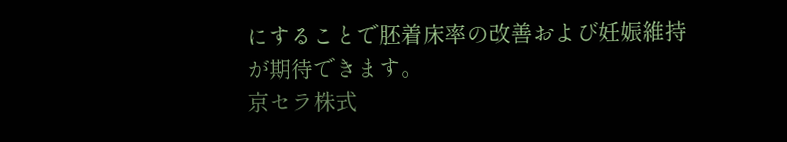にすることで胚着床率の改善および妊娠維持が期待できます。
京セラ株式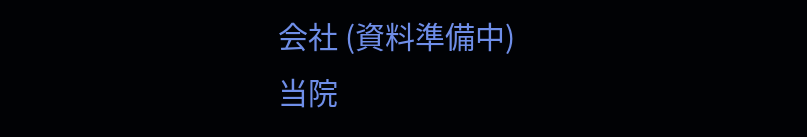会社 (資料準備中)
当院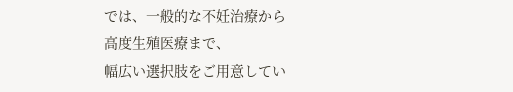では、一般的な不妊治療から
高度生殖医療まで、
幅広い選択肢をご用意してい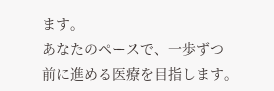ます。
あなたのペースで、一歩ずつ
前に進める医療を目指します。